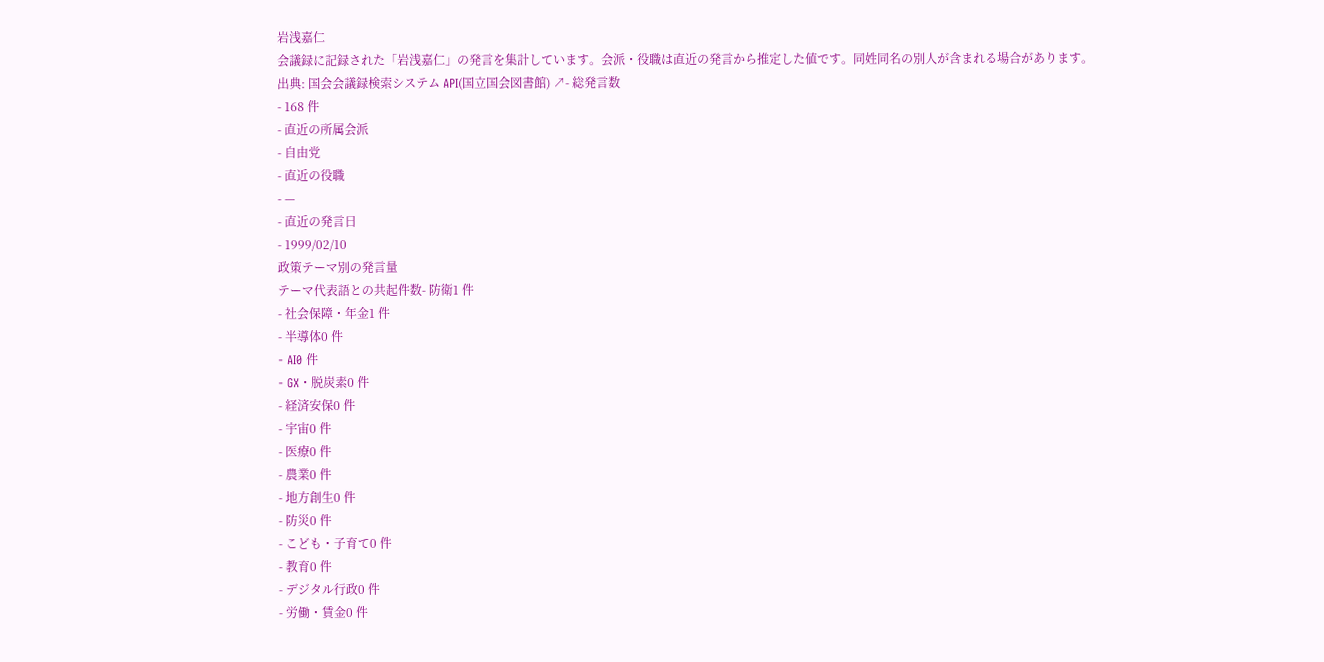岩浅嘉仁
会議録に記録された「岩浅嘉仁」の発言を集計しています。会派・役職は直近の発言から推定した値です。同姓同名の別人が含まれる場合があります。
出典: 国会会議録検索システム API(国立国会図書館) ↗- 総発言数
- 168 件
- 直近の所属会派
- 自由党
- 直近の役職
- —
- 直近の発言日
- 1999/02/10
政策テーマ別の発言量
テーマ代表語との共起件数- 防衛1 件
- 社会保障・年金1 件
- 半導体0 件
- AI0 件
- GX・脱炭素0 件
- 経済安保0 件
- 宇宙0 件
- 医療0 件
- 農業0 件
- 地方創生0 件
- 防災0 件
- こども・子育て0 件
- 教育0 件
- デジタル行政0 件
- 労働・賃金0 件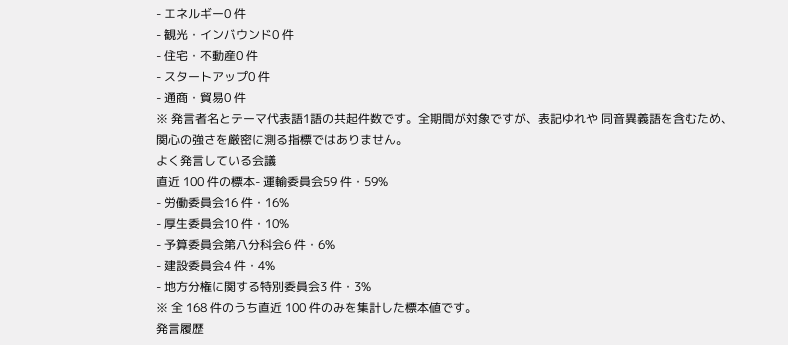- エネルギー0 件
- 観光・インバウンド0 件
- 住宅・不動産0 件
- スタートアップ0 件
- 通商・貿易0 件
※ 発言者名とテーマ代表語1語の共起件数です。全期間が対象ですが、表記ゆれや 同音異義語を含むため、関心の強さを厳密に測る指標ではありません。
よく発言している会議
直近 100 件の標本- 運輸委員会59 件・59%
- 労働委員会16 件・16%
- 厚生委員会10 件・10%
- 予算委員会第八分科会6 件・6%
- 建設委員会4 件・4%
- 地方分権に関する特別委員会3 件・3%
※ 全 168 件のうち直近 100 件のみを集計した標本値です。
発言履歴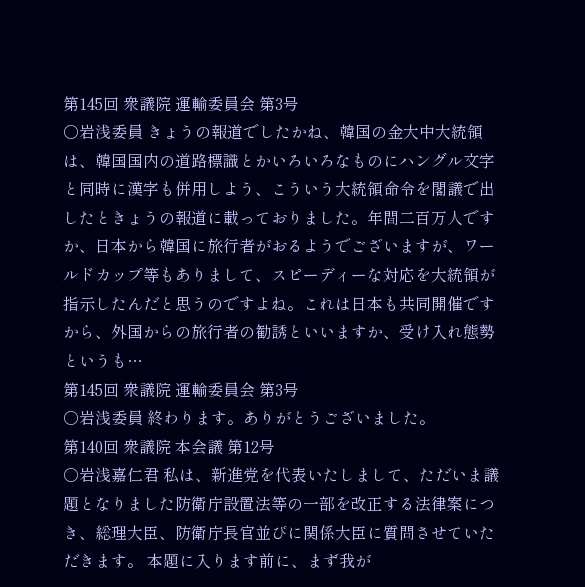第145回 衆議院 運輸委員会 第3号
○岩浅委員 きょうの報道でしたかね、韓国の金大中大統領は、韓国国内の道路標識とかいろいろなものにハングル文字と同時に漢字も併用しよう、こういう大統領命令を閣議で出したときょうの報道に載っておりました。年間二百万人ですか、日本から韓国に旅行者がおるようでございますが、ワールドカップ等もありまして、スピーディーな対応を大統領が指示したんだと思うのですよね。これは日本も共同開催ですから、外国からの旅行者の勧誘といいますか、受け入れ態勢というも…
第145回 衆議院 運輸委員会 第3号
○岩浅委員 終わります。ありがとうございました。
第140回 衆議院 本会議 第12号
○岩浅嘉仁君 私は、新進党を代表いたしまして、ただいま議題となりました防衛庁設置法等の一部を改正する法律案につき、総理大臣、防衛庁長官並びに関係大臣に質問させていただきます。 本題に入ります前に、まず我が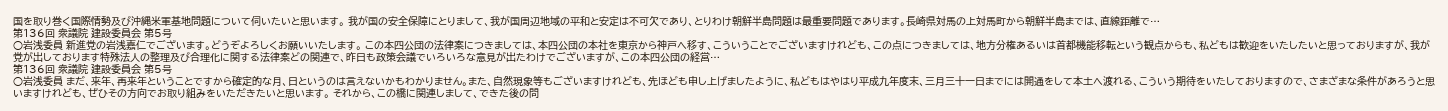国を取り巻く国際情勢及び沖縄米軍基地問題について伺いたいと思います。 我が国の安全保障にとりまして、我が国周辺地域の平和と安定は不可欠であり、とりわけ朝鮮半島問題は最重要問題であります。長崎県対馬の上対馬町から朝鮮半島までは、直線距離で…
第136回 衆議院 建設委員会 第5号
○岩浅委員 新進党の岩浅嘉仁でございます。どうぞよろしくお願いいたします。 この本四公団の法律案につきましては、本四公団の本社を東京から神戸へ移す、こういうことでございますけれども、この点につきましては、地方分権あるいは首都機能移転という観点からも、私どもは歓迎をいたしたいと思っておりますが、我が党が出しております特殊法人の整理及び合理化に関する法律案どの関連で、昨日も政策会議でいろいろな意見が出たわけでございますが、この本四公団の経営…
第136回 衆議院 建設委員会 第5号
○岩浅委員 まだ、来年、再来年ということですから確定的な月、日というのは言えないかもわかりません。また、自然現象等もございますけれども、先ほども申し上げましたように、私どもはやはり平成九年度末、三月三十一日までには開通をして本土へ渡れる、こういう期待をいたしておりますので、さまざまな条件があろうと思いますけれども、ぜひその方向でお取り組みをいただきたいと思います。 それから、この橋に関連しまして、できた後の問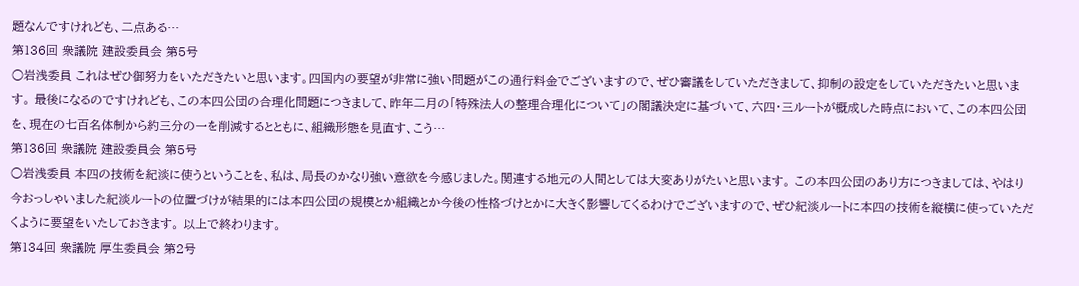題なんですけれども、二点ある…
第136回 衆議院 建設委員会 第5号
○岩浅委員 これはぜひ御努力をいただきたいと思います。四国内の要望が非常に強い問題がこの通行料金でございますので、ぜひ審議をしていただきまして、抑制の設定をしていただきたいと思います。 最後になるのですけれども、この本四公団の合理化問題につきまして、昨年二月の「特殊法人の整理合理化について」の閣議決定に基づいて、六四・三ルートが概成した時点において、この本四公団を、現在の七百名体制から約三分の一を削減するとともに、組織形態を見直す、こう…
第136回 衆議院 建設委員会 第5号
○岩浅委員 本四の技術を紀淡に使うということを、私は、局長のかなり強い意欲を今感じました。関連する地元の人間としては大変ありがたいと思います。 この本四公団のあり方につきましては、やはり今おっしゃいました紀淡ルートの位置づけが結果的には本四公団の規模とか組織とか今後の性格づけとかに大きく影響してくるわけでございますので、ぜひ紀淡ルートに本四の技術を縦横に使っていただくように要望をいたしておきます。 以上で終わります。
第134回 衆議院 厚生委員会 第2号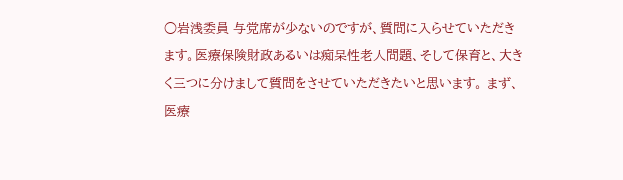○岩浅委員 与党席が少ないのですが、質問に入らせていただきます。医療保険財政あるいは痴呆性老人問題、そして保育と、大きく三つに分けまして質問をさせていただきたいと思います。 まず、医療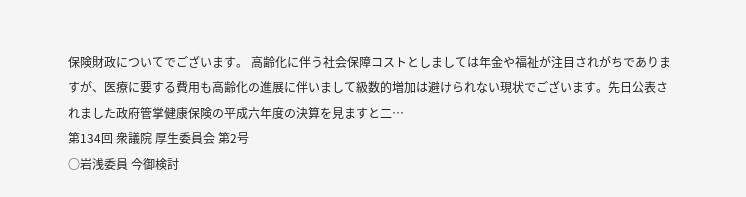保険財政についてでございます。 高齢化に伴う社会保障コストとしましては年金や福祉が注目されがちでありますが、医療に要する費用も高齢化の進展に伴いまして級数的増加は避けられない現状でございます。先日公表されました政府管掌健康保険の平成六年度の決算を見ますと二…
第134回 衆議院 厚生委員会 第2号
○岩浅委員 今御検討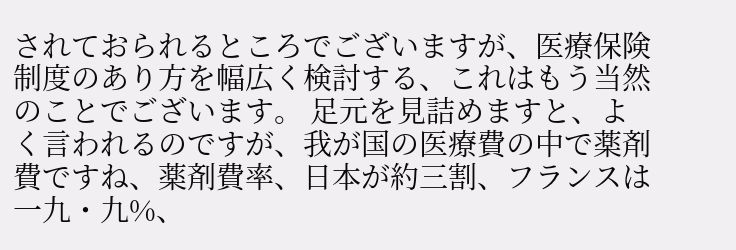されておられるところでございますが、医療保険制度のあり方を幅広く検討する、これはもう当然のことでございます。 足元を見詰めますと、よく言われるのですが、我が国の医療費の中で薬剤費ですね、薬剤費率、日本が約三割、フランスは一九・九%、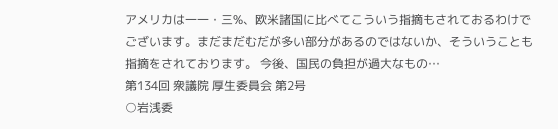アメリカは一一・三%、欧米諸国に比べてこういう指摘もされておるわけでございます。まだまだむだが多い部分があるのではないか、そういうことも指摘をされております。 今後、国民の負担が過大なもの…
第134回 衆議院 厚生委員会 第2号
○岩浅委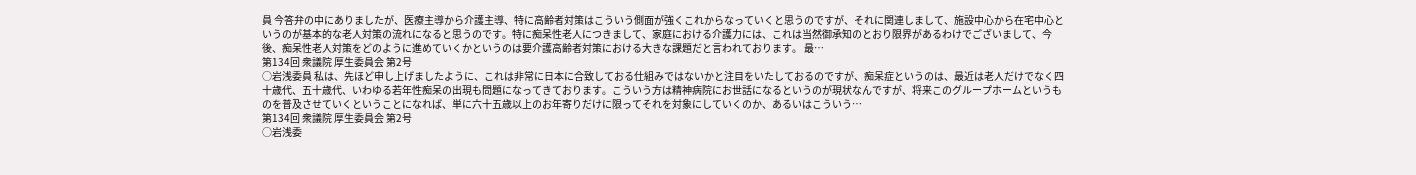員 今答弁の中にありましたが、医療主導から介護主導、特に高齢者対策はこういう側面が強くこれからなっていくと思うのですが、それに関連しまして、施設中心から在宅中心というのが基本的な老人対策の流れになると思うのです。特に痴呆性老人につきまして、家庭における介護力には、これは当然御承知のとおり限界があるわけでございまして、今後、痴呆性老人対策をどのように進めていくかというのは要介護高齢者対策における大きな課題だと言われております。 最…
第134回 衆議院 厚生委員会 第2号
○岩浅委員 私は、先ほど申し上げましたように、これは非常に日本に合致しておる仕組みではないかと注目をいたしておるのですが、痴呆症というのは、最近は老人だけでなく四十歳代、五十歳代、いわゆる若年性痴呆の出現も問題になってきております。こういう方は精神病院にお世話になるというのが現状なんですが、将来このグループホームというものを普及させていくということになれば、単に六十五歳以上のお年寄りだけに限ってそれを対象にしていくのか、あるいはこういう…
第134回 衆議院 厚生委員会 第2号
○岩浅委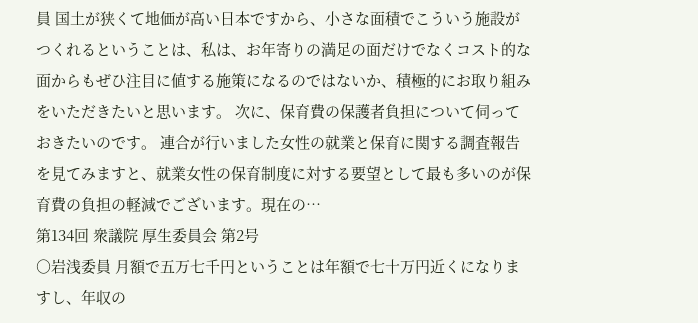員 国土が狭くて地価が高い日本ですから、小さな面積でこういう施設がつくれるということは、私は、お年寄りの満足の面だけでなくコスト的な面からもぜひ注目に値する施策になるのではないか、積極的にお取り組みをいただきたいと思います。 次に、保育費の保護者負担について伺っておきたいのです。 連合が行いました女性の就業と保育に関する調査報告を見てみますと、就業女性の保育制度に対する要望として最も多いのが保育費の負担の軽減でございます。現在の…
第134回 衆議院 厚生委員会 第2号
○岩浅委員 月額で五万七千円ということは年額で七十万円近くになりますし、年収の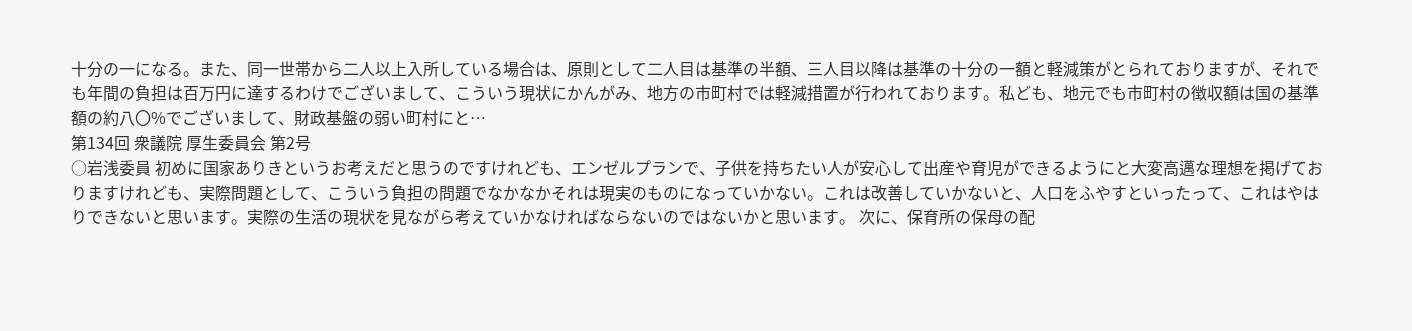十分の一になる。また、同一世帯から二人以上入所している場合は、原則として二人目は基準の半額、三人目以降は基準の十分の一額と軽減策がとられておりますが、それでも年間の負担は百万円に達するわけでございまして、こういう現状にかんがみ、地方の市町村では軽減措置が行われております。私ども、地元でも市町村の徴収額は国の基準額の約八〇%でございまして、財政基盤の弱い町村にと…
第134回 衆議院 厚生委員会 第2号
○岩浅委員 初めに国家ありきというお考えだと思うのですけれども、エンゼルプランで、子供を持ちたい人が安心して出産や育児ができるようにと大変高邁な理想を掲げておりますけれども、実際問題として、こういう負担の問題でなかなかそれは現実のものになっていかない。これは改善していかないと、人口をふやすといったって、これはやはりできないと思います。実際の生活の現状を見ながら考えていかなければならないのではないかと思います。 次に、保育所の保母の配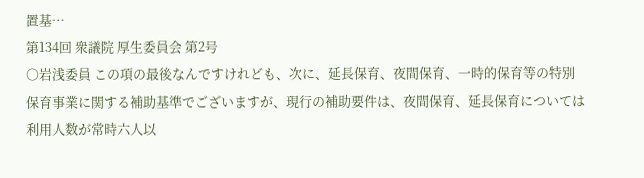置基…
第134回 衆議院 厚生委員会 第2号
○岩浅委員 この項の最後なんですけれども、次に、延長保育、夜間保育、一時的保育等の特別保育事業に関する補助基準でございますが、現行の補助要件は、夜間保育、延長保育については利用人数が常時六人以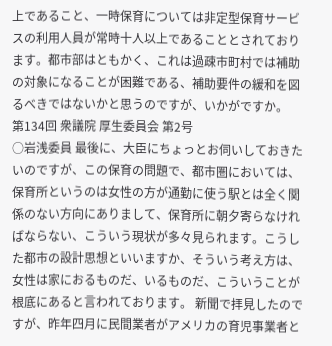上であること、一時保育については非定型保育サービスの利用人員が常時十人以上であることとされております。都市部はともかく、これは過疎市町村では補助の対象になることが困難である、補助要件の緩和を図るべきではないかと思うのですが、いかがですか。
第134回 衆議院 厚生委員会 第2号
○岩浅委員 最後に、大臣にちょっとお伺いしておきたいのですが、この保育の問題で、都市圏においては、保育所というのは女性の方が通勤に使う駅とは全く関係のない方向にありまして、保育所に朝夕寄らなければならない、こういう現状が多々見られます。こうした都市の設計思想といいますか、そういう考え方は、女性は家におるものだ、いるものだ、こういうことが根底にあると言われております。 新聞で拝見したのですが、昨年四月に民間業者がアメリカの育児事業者と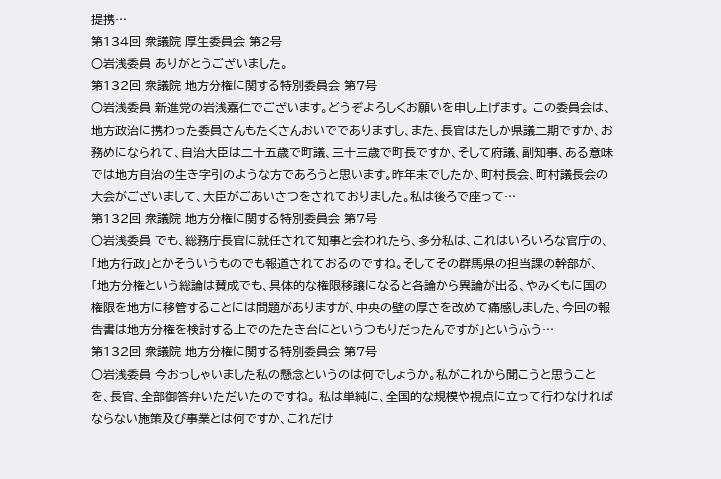提携…
第134回 衆議院 厚生委員会 第2号
○岩浅委員 ありがとうございました。
第132回 衆議院 地方分権に関する特別委員会 第7号
○岩浅委員 新進党の岩浅嘉仁でございます。どうぞよろしくお願いを申し上げます。 この委員会は、地方政治に携わった委員さんもたくさんおいででありますし、また、長官はたしか県議二期ですか、お務めになられて、自治大臣は二十五歳で町議、三十三歳で町長ですか、そして府議、副知事、ある意味では地方自治の生き字引のような方であろうと思います。昨年末でしたか、町村長会、町村議長会の大会がございまして、大臣がごあいさつをされておりました。私は後ろで座って…
第132回 衆議院 地方分権に関する特別委員会 第7号
○岩浅委員 でも、総務庁長官に就任されて知事と会われたら、多分私は、これはいろいろな官庁の、「地方行政」とかそういうものでも報道されておるのですね。そしてその群馬県の担当課の幹部が、「地方分権という総論は賛成でも、具体的な権限移譲になると各論から異論が出る、やみくもに国の権限を地方に移管することには問題がありますが、中央の壁の厚さを改めて痛感しました、今回の報告書は地方分権を検討する上でのたたき台にというつもりだったんですが」というふう…
第132回 衆議院 地方分権に関する特別委員会 第7号
○岩浅委員 今おっしゃいました私の懸念というのは何でしょうか。私がこれから聞こうと思うことを、長官、全部御答弁いただいたのですね。 私は単純に、全国的な規模や視点に立って行わなければならない施策及び事業とは何ですか、これだけ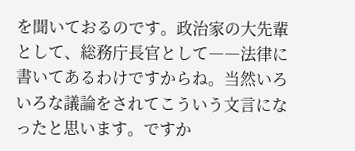を聞いておるのです。政治家の大先輩として、総務庁長官として――法律に書いてあるわけですからね。当然いろいろな議論をされてこういう文言になったと思います。ですか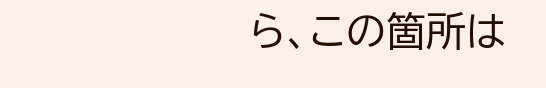ら、この箇所は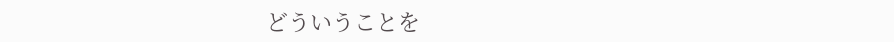どういうことを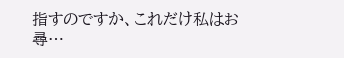指すのですか、これだけ私はお尋…